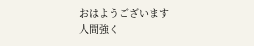おはようございます
人間強く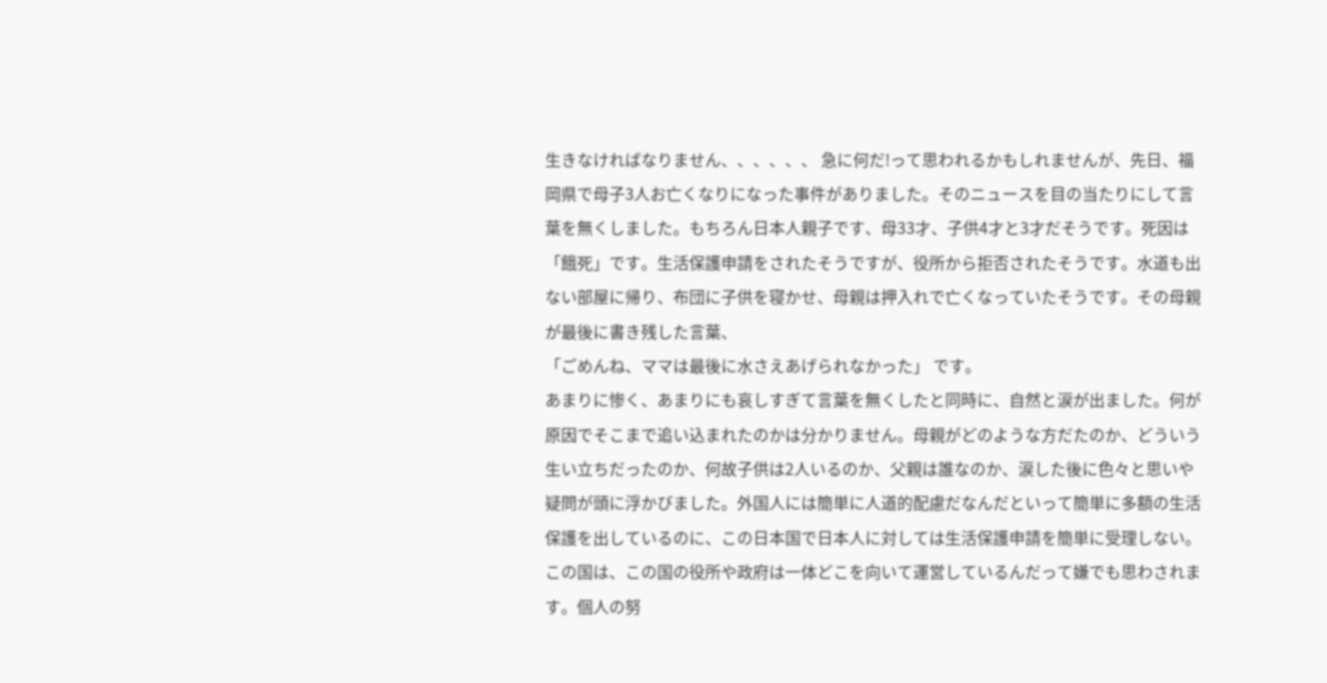生きなければなりません、、、、、、 急に何だ!って思われるかもしれませんが、先日、福岡県で母子3人お亡くなりになった事件がありました。そのニュースを目の当たりにして言葉を無くしました。もちろん日本人親子です、母33才、子供4才と3才だそうです。死因は「餓死」です。生活保護申請をされたそうですが、役所から拒否されたそうです。水道も出ない部屋に帰り、布団に子供を寝かせ、母親は押入れで亡くなっていたそうです。その母親が最後に書き残した言葉、
「ごめんね、ママは最後に水さえあげられなかった」 です。
あまりに惨く、あまりにも哀しすぎて言葉を無くしたと同時に、自然と涙が出ました。何が原因でそこまで追い込まれたのかは分かりません。母親がどのような方だたのか、どういう生い立ちだったのか、何故子供は2人いるのか、父親は誰なのか、涙した後に色々と思いや疑問が頭に浮かびました。外国人には簡単に人道的配慮だなんだといって簡単に多額の生活保護を出しているのに、この日本国で日本人に対しては生活保護申請を簡単に受理しない。この国は、この国の役所や政府は一体どこを向いて運営しているんだって嫌でも思わされます。個人の努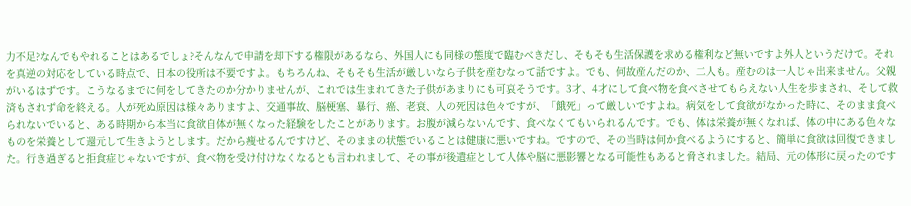力不足?なんでもやれることはあるでしょ?そんなんで申請を却下する権限があるなら、外国人にも同様の態度で臨むべきだし、そもそも生活保護を求める権利など無いですよ外人というだけで。それを真逆の対応をしている時点で、日本の役所は不要ですよ。もちろんね、そもそも生活が厳しいなら子供を産むなって話ですよ。でも、何故産んだのか、二人も。産むのは一人じゃ出来ません。父親がいるはずです。こうなるまでに何をしてきたのか分かりませんが、これでは生まれてきた子供があまりにも可哀そうです。3才、4才にして食べ物を食べさせてもらえない人生を歩まされ、そして救済もされず命を終える。人が死ぬ原因は様々ありますよ、交通事故、脳梗塞、暴行、癌、老衰、人の死因は色々ですが、「餓死」って厳しいですよね。病気をして食欲がなかった時に、そのまま食べられないでいると、ある時期から本当に食欲自体が無くなった経験をしたことがあります。お腹が減らないんです、食べなくてもいられるんです。でも、体は栄養が無くなれば、体の中にある色々なものを栄養として還元して生きようとします。だから痩せるんですけど、そのままの状態でいることは健康に悪いですね。ですので、その当時は何か食べるようにすると、簡単に食欲は回復できました。行き過ぎると拒食症じゃないですが、食べ物を受け付けなくなるとも言われまして、その事が後遺症として人体や脳に悪影響となる可能性もあると脅されました。結局、元の体形に戻ったのです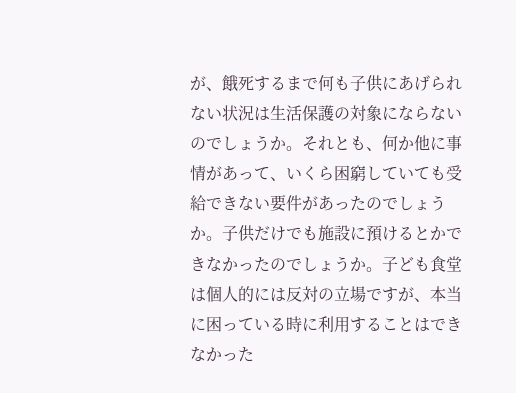が、餓死するまで何も子供にあげられない状況は生活保護の対象にならないのでしょうか。それとも、何か他に事情があって、いくら困窮していても受給できない要件があったのでしょうか。子供だけでも施設に預けるとかできなかったのでしょうか。子ども食堂は個人的には反対の立場ですが、本当に困っている時に利用することはできなかった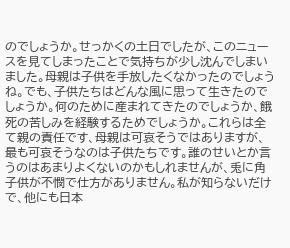のでしょうか。せっかくの土日でしたが、このニュースを見てしまったことで気持ちが少し沈んでしまいました。母親は子供を手放したくなかったのでしょうね。でも、子供たちはどんな風に思って生きたのでしょうか。何のために産まれてきたのでしょうか、餓死の苦しみを経験するためでしょうか。これらは全て親の責任です、母親は可哀そうではありますが、最も可哀そうなのは子供たちです。誰のせいとか言うのはあまりよくないのかもしれませんが、兎に角子供が不憫で仕方がありません。私が知らないだけで、他にも日本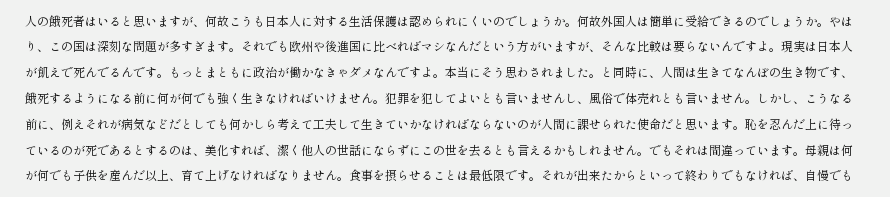人の餓死者はいると思いますが、何故こうも日本人に対する生活保護は認められにくいのでしょうか。何故外国人は簡単に受給できるのでしょうか。やはり、この国は深刻な問題が多すぎます。それでも欧州や後進国に比べればマシなんだという方がいますが、そんな比較は要らないんですよ。現実は日本人が飢えで死んでるんです。もっとまともに政治が働かなきゃダメなんですよ。本当にそう思わされました。と同時に、人間は生きてなんぼの生き物です、餓死するようになる前に何が何でも強く生きなければいけません。犯罪を犯してよいとも言いませんし、風俗で体売れとも言いません。しかし、こうなる前に、例えそれが病気などだとしても何かしら考えて工夫して生きていかなければならないのが人間に課せられた使命だと思います。恥を忍んだ上に待っているのが死であるとするのは、美化すれば、潔く他人の世話にならずにこの世を去るとも言えるかもしれません。でもそれは間違っています。母親は何が何でも子供を産んだ以上、育て上げなければなりません。食事を摂らせることは最低限です。それが出来たからといって終わりでもなければ、自慢でも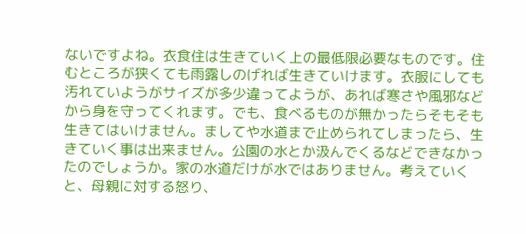ないですよね。衣食住は生きていく上の最低限必要なものです。住むところが狭くても雨露しのげれば生きていけます。衣服にしても汚れていようがサイズが多少違ってようが、あれば寒さや風邪などから身を守ってくれます。でも、食べるものが無かったらそもそも生きてはいけません。ましてや水道まで止められてしまったら、生きていく事は出来ません。公園の水とか汲んでくるなどできなかったのでしょうか。家の水道だけが水ではありません。考えていくと、母親に対する怒り、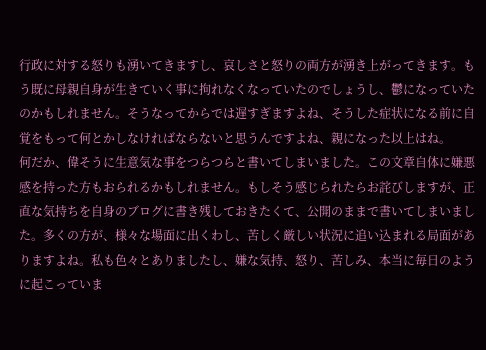行政に対する怒りも湧いてきますし、哀しさと怒りの両方が湧き上がってきます。もう既に母親自身が生きていく事に拘れなくなっていたのでしょうし、鬱になっていたのかもしれません。そうなってからでは遅すぎますよね、そうした症状になる前に自覚をもって何とかしなければならないと思うんですよね、親になった以上はね。
何だか、偉そうに生意気な事をつらつらと書いてしまいました。この文章自体に嫌悪感を持った方もおられるかもしれません。もしそう感じられたらお詫びしますが、正直な気持ちを自身のブログに書き残しておきたくて、公開のままで書いてしまいました。多くの方が、様々な場面に出くわし、苦しく厳しい状況に追い込まれる局面がありますよね。私も色々とありましたし、嫌な気持、怒り、苦しみ、本当に毎日のように起こっていま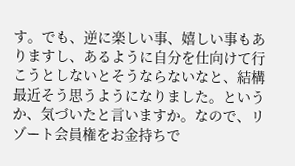す。でも、逆に楽しい事、嬉しい事もありますし、あるように自分を仕向けて行こうとしないとそうならないなと、結構最近そう思うようになりました。というか、気づいたと言いますか。なので、リゾート会員権をお金持ちで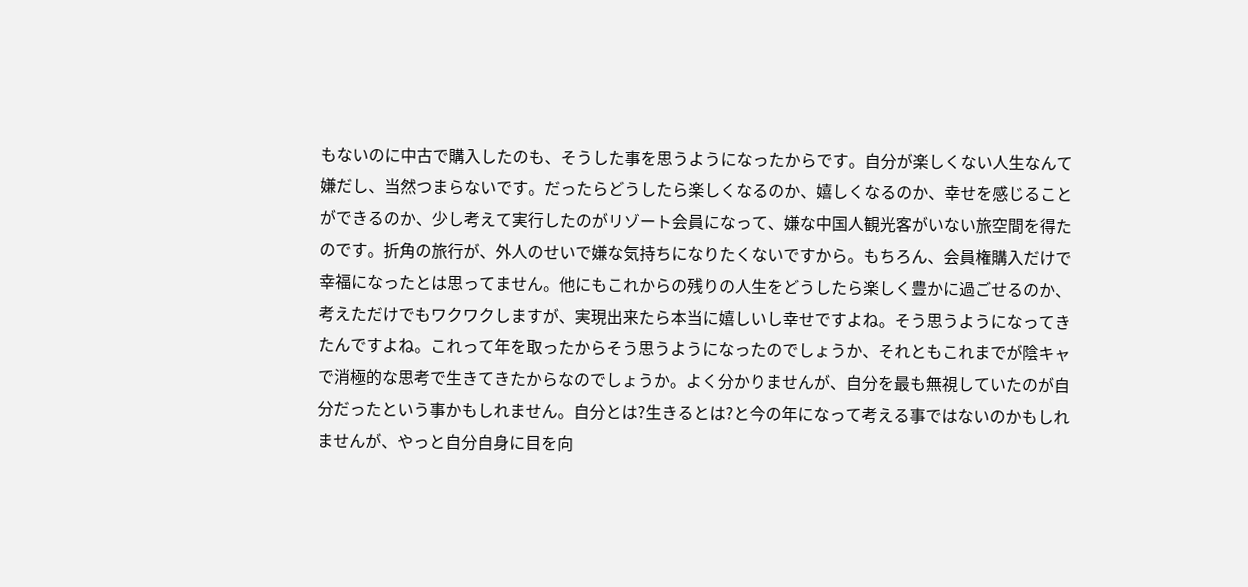もないのに中古で購入したのも、そうした事を思うようになったからです。自分が楽しくない人生なんて嫌だし、当然つまらないです。だったらどうしたら楽しくなるのか、嬉しくなるのか、幸せを感じることができるのか、少し考えて実行したのがリゾート会員になって、嫌な中国人観光客がいない旅空間を得たのです。折角の旅行が、外人のせいで嫌な気持ちになりたくないですから。もちろん、会員権購入だけで幸福になったとは思ってません。他にもこれからの残りの人生をどうしたら楽しく豊かに過ごせるのか、考えただけでもワクワクしますが、実現出来たら本当に嬉しいし幸せですよね。そう思うようになってきたんですよね。これって年を取ったからそう思うようになったのでしょうか、それともこれまでが陰キャで消極的な思考で生きてきたからなのでしょうか。よく分かりませんが、自分を最も無視していたのが自分だったという事かもしれません。自分とは?生きるとは?と今の年になって考える事ではないのかもしれませんが、やっと自分自身に目を向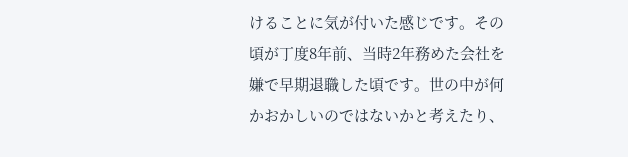けることに気が付いた感じです。その頃が丁度8年前、当時2年務めた会社を嫌で早期退職した頃です。世の中が何かおかしいのではないかと考えたり、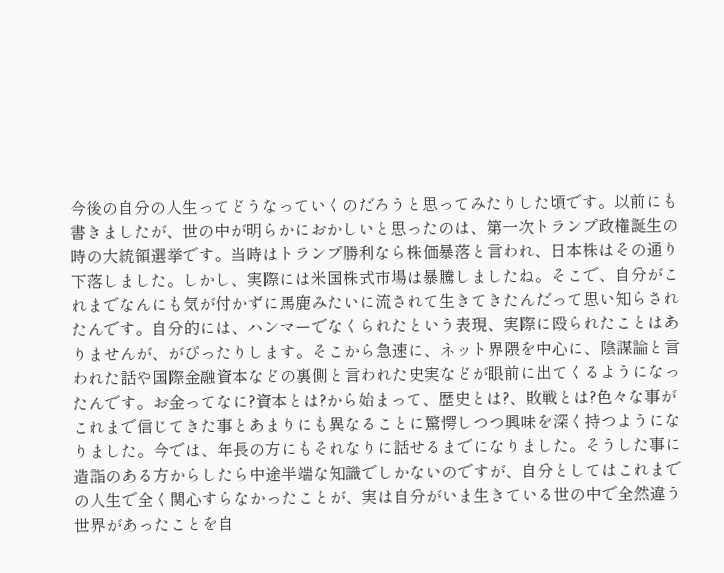今後の自分の人生ってどうなっていくのだろうと思ってみたりした頃です。以前にも書きましたが、世の中が明らかにおかしいと思ったのは、第一次トランプ政権誕生の時の大統領選挙です。当時はトランプ勝利なら株価暴落と言われ、日本株はその通り下落しました。しかし、実際には米国株式市場は暴騰しましたね。そこで、自分がこれまでなんにも気が付かずに馬鹿みたいに流されて生きてきたんだって思い知らされたんです。自分的には、ハンマーでなくられたという表現、実際に殴られたことはありませんが、がぴったりします。そこから急速に、ネット界隈を中心に、陰謀論と言われた話や国際金融資本などの裏側と言われた史実などが眼前に出てくるようになったんです。お金ってなに?資本とは?から始まって、歴史とは?、敗戦とは?色々な事がこれまで信じてきた事とあまりにも異なることに驚愕しつつ興味を深く持つようになりました。今では、年長の方にもそれなりに話せるまでになりました。そうした事に造詣のある方からしたら中途半端な知識でしかないのですが、自分としてはこれまでの人生で全く関心すらなかったことが、実は自分がいま生きている世の中で全然違う世界があったことを自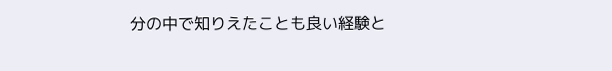分の中で知りえたことも良い経験と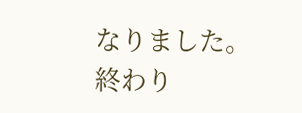なりました。
終わり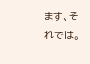ます、それでは。